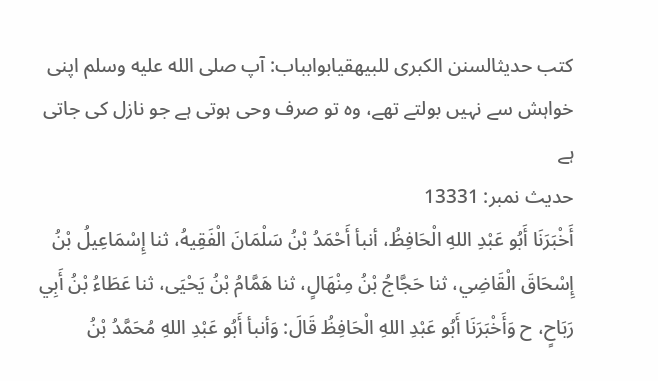کتب حدیثالسنن الكبرى للبيهقيابوابباب: آپ صلى الله عليه وسلم اپنی خواہش سے نہیں بولتے تھے، وہ تو صرف وحی ہوتی ہے جو نازل کی جاتی ہے
حدیث نمبر: 13331
أَخْبَرَنَا أَبُو عَبْدِ اللهِ الْحَافِظُ، أنبأ أَحْمَدُ بْنُ سَلْمَانَ الْفَقِيهُ، ثنا إِسْمَاعِيلُ بْنُ إِسْحَاقَ الْقَاضِي، ثنا حَجَّاجُ بْنُ مِنْهَالٍ، ثنا هَمَّامُ بْنُ يَحْيَى، ثنا عَطَاءُ بْنُ أَبِي رَبَاحٍ، ح وَأَخْبَرَنَا أَبُو عَبْدِ اللهِ الْحَافِظُ قَالَ: وَأنبأ أَبُو عَبْدِ اللهِ مُحَمَّدُ بْنُ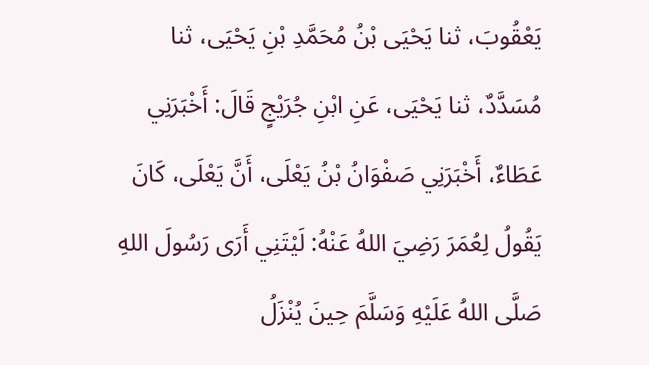يَعْقُوبَ، ثنا يَحْيَى بْنُ مُحَمَّدِ بْنِ يَحْيَى، ثنا مُسَدَّدٌ، ثنا يَحْيَى، عَنِ ابْنِ جُرَيْجٍ قَالَ: أَخْبَرَنِي عَطَاءٌ، أَخْبَرَنِي صَفْوَانُ بْنُ يَعْلَى، أَنَّ يَعْلَى، كَانَ يَقُولُ لِعُمَرَ رَضِيَ اللهُ عَنْهُ: لَيْتَنِي أَرَى رَسُولَ اللهِ صَلَّى اللهُ عَلَيْهِ وَسَلَّمَ حِينَ يُنْزَلُ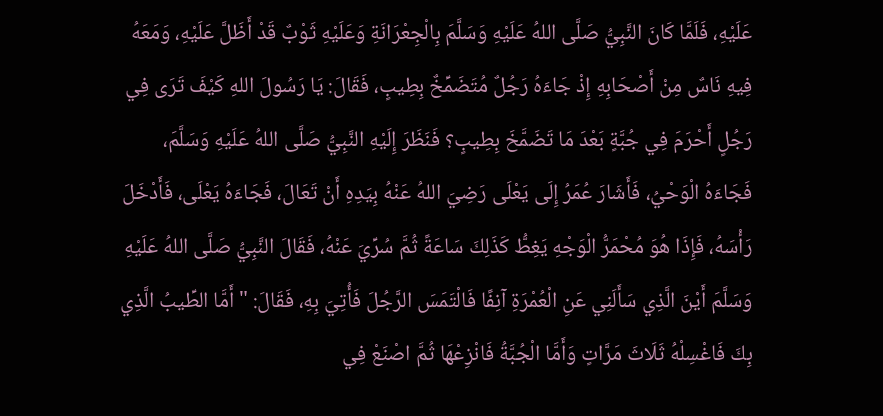عَلَيْهِ، فَلَمَّا كَانَ النَّبِيُّ صَلَّى اللهُ عَلَيْهِ وَسَلَّمَ بِالْجِعْرَانَةِ وَعَلَيْهِ ثَوْبٌ قَدْ أَظَلَّ عَلَيْهِ، وَمَعَهُ فِيهِ نَاسٌ مِنْ أَصْحَابِهِ إِذْ جَاءَهُ رَجُلٌ مُتَضَمِّخٌ بِطِيبٍ، فَقَالَ: يَا رَسُولَ اللهِ كَيْفَ تَرَى فِي رَجُلٍ أَحْرَمَ فِي جُبَّةٍ بَعْدَ مَا تَضَمَّخَ بِطِيبٍ؟ فَنَظَرَ إِلَيْهِ النَّبِيُّ صَلَّى اللهُ عَلَيْهِ وَسَلَّمَ، فَجَاءَهُ الْوَحْيُ، فَأَشَارَ عُمَرُ إِلَى يَعْلَى رَضِيَ اللهُ عَنْهُ بِيَدِهِ أَنْ تَعَالَ، فَجَاءَهُ يَعْلَى، فَأَدْخَلَ رَأْسَهُ، فَإِذَا هُوَ مُحْمَرُّ الْوَجْهِ يَغِطُّ كَذَلِكَ سَاعَةً ثُمَّ سُرِّيَ عَنْهُ، فَقَالَ النَّبِيُّ صَلَّى اللهُ عَلَيْهِ وَسَلَّمَ أَيْنَ الَّذِي سَأَلَنِي عَنِ الْعُمْرَةِ آنِفًا فَالْتَمَسَ الرَّجُلَ فَأُتِيَ بِهِ، فَقَالَ: " أَمَّا الطِّيبُ الَّذِي بِكَ فَاغْسِلْهُ ثَلَاثَ مَرَّاتٍ وَأَمَّا الْجُبَّةُ فَانْزِعْهَا ثُمَّ اصْنَعْ فِي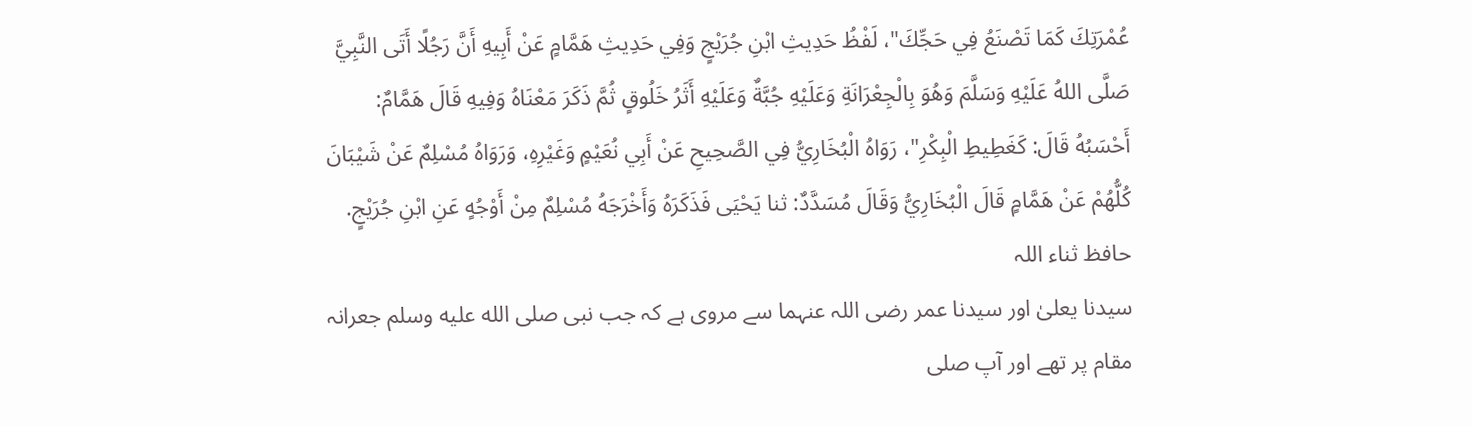عُمْرَتِكَ كَمَا تَصْنَعُ فِي حَجِّكَ"، لَفْظُ حَدِيثِ ابْنِ جُرَيْجٍ وَفِي حَدِيثِ هَمَّامٍ عَنْ أَبِيهِ أَنَّ رَجُلًا أَتَى النَّبِيَّ صَلَّى اللهُ عَلَيْهِ وَسَلَّمَ وَهُوَ بِالْجِعْرَانَةِ وَعَلَيْهِ جُبَّةٌ وَعَلَيْهِ أَثَرُ خَلُوقٍ ثُمَّ ذَكَرَ مَعْنَاهُ وَفِيهِ قَالَ هَمَّامٌ: أَحْسَبُهُ قَالَ: كَغَطِيطِ الْبِكْرِ"، رَوَاهُ الْبُخَارِيُّ فِي الصَّحِيحِ عَنْ أَبِي نُعَيْمٍ وَغَيْرِهِ، وَرَوَاهُ مُسْلِمٌ عَنْ شَيْبَانَ كُلُّهُمْ عَنْ هَمَّامٍ قَالَ الْبُخَارِيُّ وَقَالَ مُسَدَّدٌ: ثنا يَحْيَى فَذَكَرَهُ وَأَخْرَجَهُ مُسْلِمٌ مِنْ أَوْجُهٍ عَنِ ابْنِ جُرَيْجٍ.
حافظ ثناء اللہ
سیدنا یعلیٰ اور سیدنا عمر رضی اللہ عنہما سے مروی ہے کہ جب نبی صلى الله عليه وسلم جعرانہ مقام پر تھے اور آپ صلى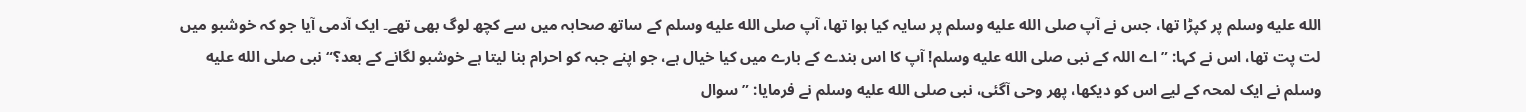الله عليه وسلم پر کپڑا تھا، جس نے آپ صلى الله عليه وسلم پر سایہ کیا ہوا تھا، آپ صلى الله عليه وسلم کے ساتھ صحابہ میں سے کچھ لوگ بھی تھے۔ ایک آدمی آیا جو کہ خوشبو میں لت پت تھا، اس نے کہا: ”اے اللہ کے نبی صلى الله عليه وسلم! آپ کا اس بندے کے بارے میں کیا خیال ہے، جو اپنے جبہ کو احرام بنا لیتا ہے خوشبو لگانے کے بعد؟“ نبی صلى الله عليه وسلم نے ایک لمحہ کے لیے اس کو دیکھا، پھر وحی آگئی، نبی صلى الله عليه وسلم نے فرمایا: ”سوال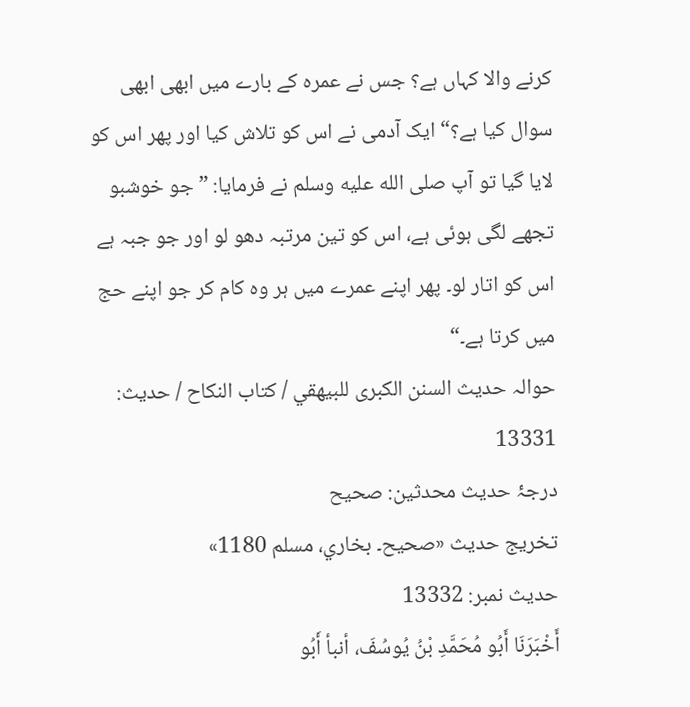کرنے والا کہاں ہے؟ جس نے عمرہ کے بارے میں ابھی ابھی سوال کیا ہے؟“ ایک آدمی نے اس کو تلاش کیا اور پھر اس کو لایا گیا تو آپ صلى الله عليه وسلم نے فرمایا: ”جو خوشبو تجھے لگی ہوئی ہے، اس کو تین مرتبہ دھو لو اور جو جبہ ہے اس کو اتار لو۔ پھر اپنے عمرے میں ہر وہ کام کر جو اپنے حج میں کرتا ہے۔“
حوالہ حدیث السنن الكبرى للبيهقي / كتاب النكاح / حدیث: 13331
درجۂ حدیث محدثین: صحيح
تخریج حدیث «صحيح۔ بخاري، مسلم 1180»
حدیث نمبر: 13332
أَخْبَرَنَا أَبُو مُحَمَّدِ بْنُ يُوسُفَ، أنبأ أَبُو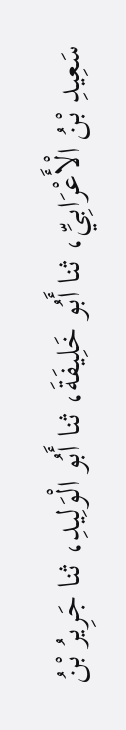سَعِيدِ بْنُ الْأَعْرَابِيِّ، ثنا أَبُو خَلِيفَةَ، ثنا أَبُو الْوَلِيدِ، ثنا جَرِيرُ بْنُ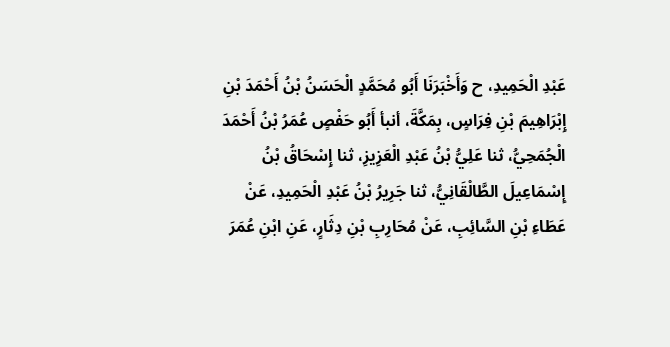عَبْدِ الْحَمِيدِ، ح وَأَخْبَرَنَا أَبُو مُحَمَّدٍ الْحَسَنُ بْنُ أَحْمَدَ بْنِ إِبْرَاهِيمَ بْنِ فِرَاسٍ، بِمَكَّةَ، أنبأ أَبُو حَفْصٍ عُمَرُ بْنُ أَحْمَدَ الْجُمَحِيُّ، ثنا عَلِيُّ بْنُ عَبْدِ الْعَزِيزِ، ثنا إِسْحَاقُ بْنُ إِسْمَاعِيلَ الطَّالْقَانِيُّ، ثنا جَرِيرُ بْنُ عَبْدِ الْحَمِيدِ، عَنْ عَطَاءِ بْنِ السَّائِبِ، عَنْ مُحَارِبِ بْنِ دِثَارٍ، عَنِ ابْنِ عُمَرَ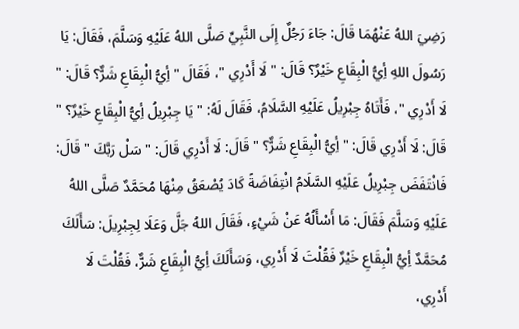رَضِيَ اللهُ عَنْهُمَا قَالَ: جَاءَ رَجُلٌ إِلَى النَّبِيِّ صَلَّى اللهُ عَلَيْهِ وَسَلَّمَ، فَقَالَ: يَا رَسُولَ اللهِ أِيُّ الْبِقَاعِ خَيْرٌ؟ قَالَ: " لَا أَدْرِي "، فَقَالَ " أِيُّ الْبِقَاعِ شَرٌّ؟ قَالَ: " لَا أَدْرِي "، فَأَتَاهُ جِبْرِيلُ عَلَيْهِ السَّلَامُ، فَقَالَ لَهُ: " يَا جِبْرِيلُ أِيُّ الْبِقَاعِ خَيْرٌ؟ " قَالَ: لَا أَدْرِي قَالَ: " أِيُّ الْبِقَاعِ شَرٌّ؟ " قَالَ: لَا أَدْرِي قَالَ: " سَلْ رَبَّكَ " قَالَ: فَانْتَفَضَ جِبْرِيلُ عَلَيْهِ السَّلَامُ انْتِفَاضَةً كَادَ يُصْعَقُ مِنْهَا مُحَمَّدٌ صَلَّى اللهُ عَلَيْهِ وَسَلَّمَ فَقَالَ: مَا أَسْأَلُهُ عَنْ شَيْءٍ، فَقَالَ اللهُ جَلَّ وَعَلَا لِجِبْرِيلَ: سَأَلَكَ مُحَمَّدٌ أِيُّ الْبِقَاعِ خَيْرٌ فَقُلْتَ لَا أَدْرِي، وَسَأَلَكَ أِيُّ الْبِقَاعِ شَرٌّ، فَقُلْتَ لَا أَدْرِي،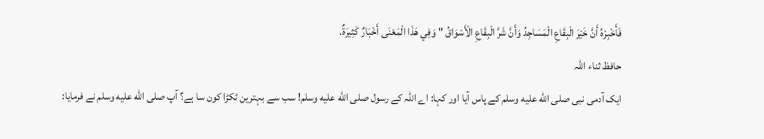فَأَخْبِرْهُ أَنَّ خَيْرَ الْبِقَاعِ الْمَسَاجِدُ وَأَنَّ شَرَّ الْبِقَاعِ الْأَسْوَاقُ " وَفِي هَذَا الْمَعْنَى أَخْبَارٌ كَثِيرَةٌ.
حافظ ثناء اللہ
ایک آدمی نبی صلى الله عليه وسلم کے پاس آیا اور کہا: اے اللہ کے رسول صلى الله عليه وسلم! سب سے بہترین ٹکڑا کون سا ہے؟ آپ صلى الله عليه وسلم نے فرمایا: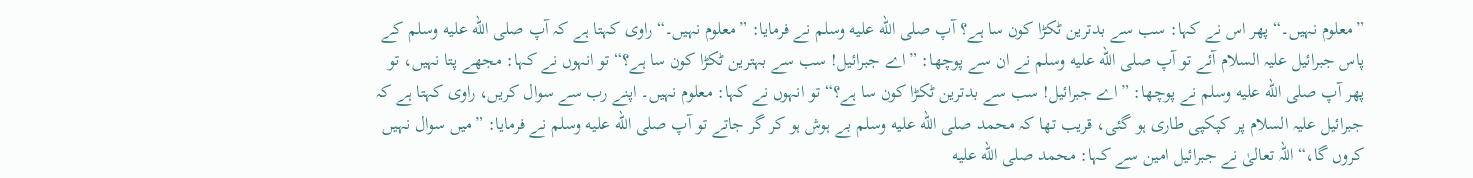”معلوم نہیں۔“ پھر اس نے کہا: سب سے بدترین ٹکڑا کون سا ہے؟ آپ صلى الله عليه وسلم نے فرمایا: ”معلوم نہیں۔“ راوی کہتا ہے کہ آپ صلى الله عليه وسلم کے پاس جبرائیل علیہ السلام آئے تو آپ صلى الله عليه وسلم نے ان سے پوچھا: ”اے جبرائیل! سب سے بہترین ٹکڑا کون سا ہے؟“ تو انہوں نے کہا: مجھے پتا نہیں، تو پھر آپ صلى الله عليه وسلم نے پوچھا: ”اے جبرائیل! سب سے بدترین ٹکڑا کون سا ہے؟“ تو انہوں نے کہا: معلوم نہیں۔ اپنے رب سے سوال کریں، راوی کہتا ہے کہ جبرائیل علیہ السلام پر کپکپی طاری ہو گئی، قریب تھا کہ محمد صلى الله عليه وسلم بے ہوش ہو کر گر جاتے تو آپ صلى الله عليه وسلم نے فرمایا: ”میں سوال نہیں کروں گا،“ اللہ تعالیٰ نے جبرائیل امین سے کہا: محمد صلى الله عليه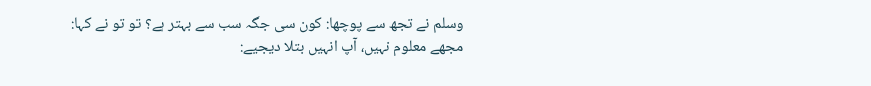وسلم نے تجھ سے پوچھا: کون سی جگہ سب سے بہتر ہے؟ تو تو نے کہا: مجھے معلوم نہیں، آپ انہیں بتلا دیجیے: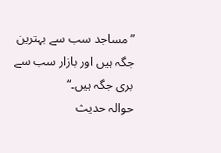”مساجد سب سے بہترین جگہ ہیں اور بازار سب سے بری جگہ ہیں۔“
حوالہ حدیث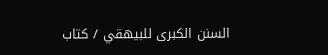السنن الكبرى للبيهقي / كتاب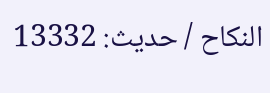النكاح / حدیث: 13332